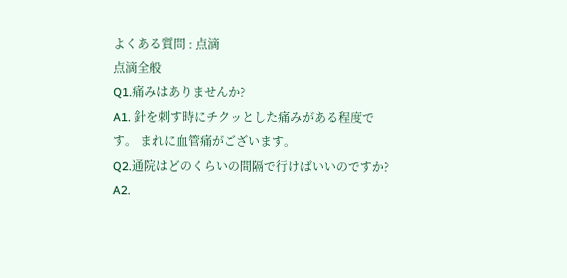よくある質問 : 点滴
点滴全般
Q1.痛みはありませんか?
A1. 針を刺す時にチクッとした痛みがある程度です。 まれに血管痛がございます。
Q2.通院はどのくらいの間隔で行けばいいのですか?
A2.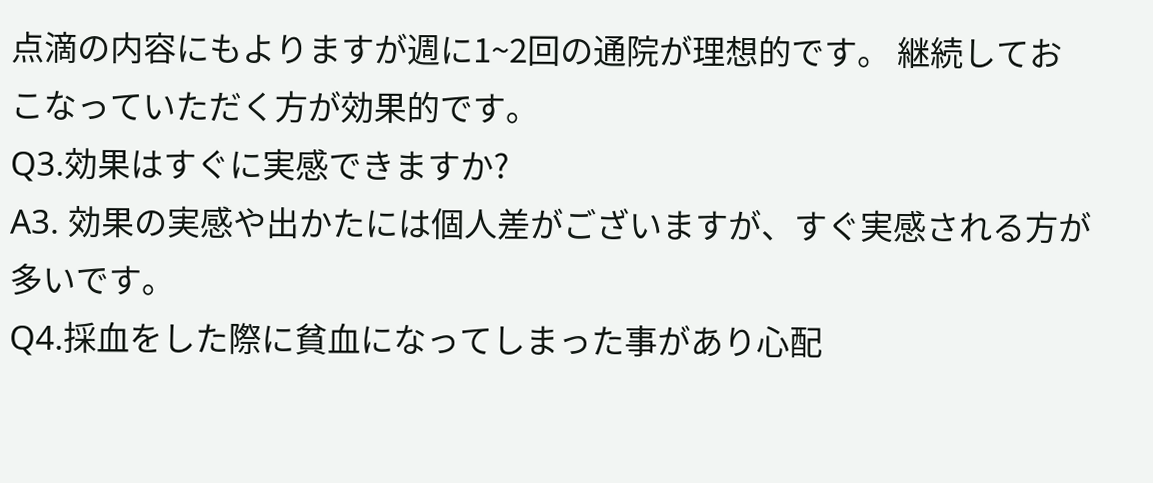点滴の内容にもよりますが週に1~2回の通院が理想的です。 継続しておこなっていただく方が効果的です。
Q3.効果はすぐに実感できますか?
A3. 効果の実感や出かたには個人差がございますが、すぐ実感される方が多いです。
Q4.採血をした際に貧血になってしまった事があり心配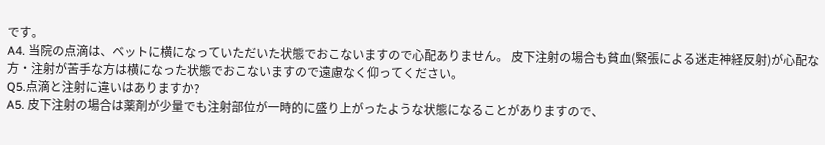です。
A4. 当院の点滴は、ベットに横になっていただいた状態でおこないますので心配ありません。 皮下注射の場合も貧血(緊張による迷走神経反射)が心配な方・注射が苦手な方は横になった状態でおこないますので遠慮なく仰ってください。
Q5.点滴と注射に違いはありますか?
A5. 皮下注射の場合は薬剤が少量でも注射部位が一時的に盛り上がったような状態になることがありますので、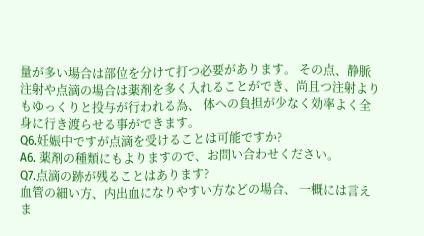量が多い場合は部位を分けて打つ必要があります。 その点、静脈注射や点滴の場合は薬剤を多く入れることができ、尚且つ注射よりもゆっくりと投与が行われる為、 体への負担が少なく効率よく全身に行き渡らせる事ができます。
Q6.妊娠中ですが点滴を受けることは可能ですか?
A6. 薬剤の種類にもよりますので、お問い合わせください。
Q7.点滴の跡が残ることはあります?
血管の細い方、内出血になりやすい方などの場合、 一概には言えま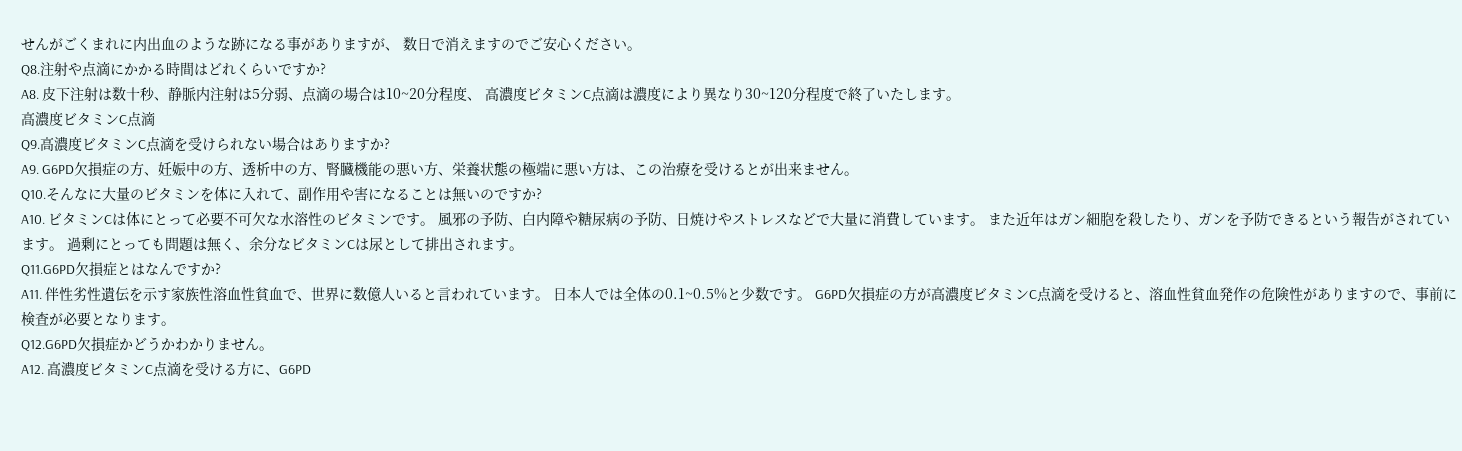せんがごくまれに内出血のような跡になる事がありますが、 数日で消えますのでご安心ください。
Q8.注射や点滴にかかる時間はどれくらいですか?
A8. 皮下注射は数十秒、静脈内注射は5分弱、点滴の場合は10~20分程度、 高濃度ビタミンC点滴は濃度により異なり30~120分程度で終了いたします。
高濃度ビタミンC点滴
Q9.高濃度ビタミンC点滴を受けられない場合はありますか?
A9. G6PD欠損症の方、妊娠中の方、透析中の方、腎臓機能の悪い方、栄養状態の極端に悪い方は、この治療を受けるとが出来ません。
Q10.そんなに大量のビタミンを体に入れて、副作用や害になることは無いのですか?
A10. ビタミンCは体にとって必要不可欠な水溶性のビタミンです。 風邪の予防、白内障や糖尿病の予防、日焼けやストレスなどで大量に消費しています。 また近年はガン細胞を殺したり、ガンを予防できるという報告がされています。 過剰にとっても問題は無く、余分なビタミンCは尿として排出されます。
Q11.G6PD欠損症とはなんですか?
A11. 伴性劣性遺伝を示す家族性溶血性貧血で、世界に数億人いると言われています。 日本人では全体の0.1~0.5%と少数です。 G6PD欠損症の方が高濃度ビタミンC点滴を受けると、溶血性貧血発作の危険性がありますので、事前に検査が必要となります。
Q12.G6PD欠損症かどうかわかりません。
A12. 高濃度ビタミンC点滴を受ける方に、G6PD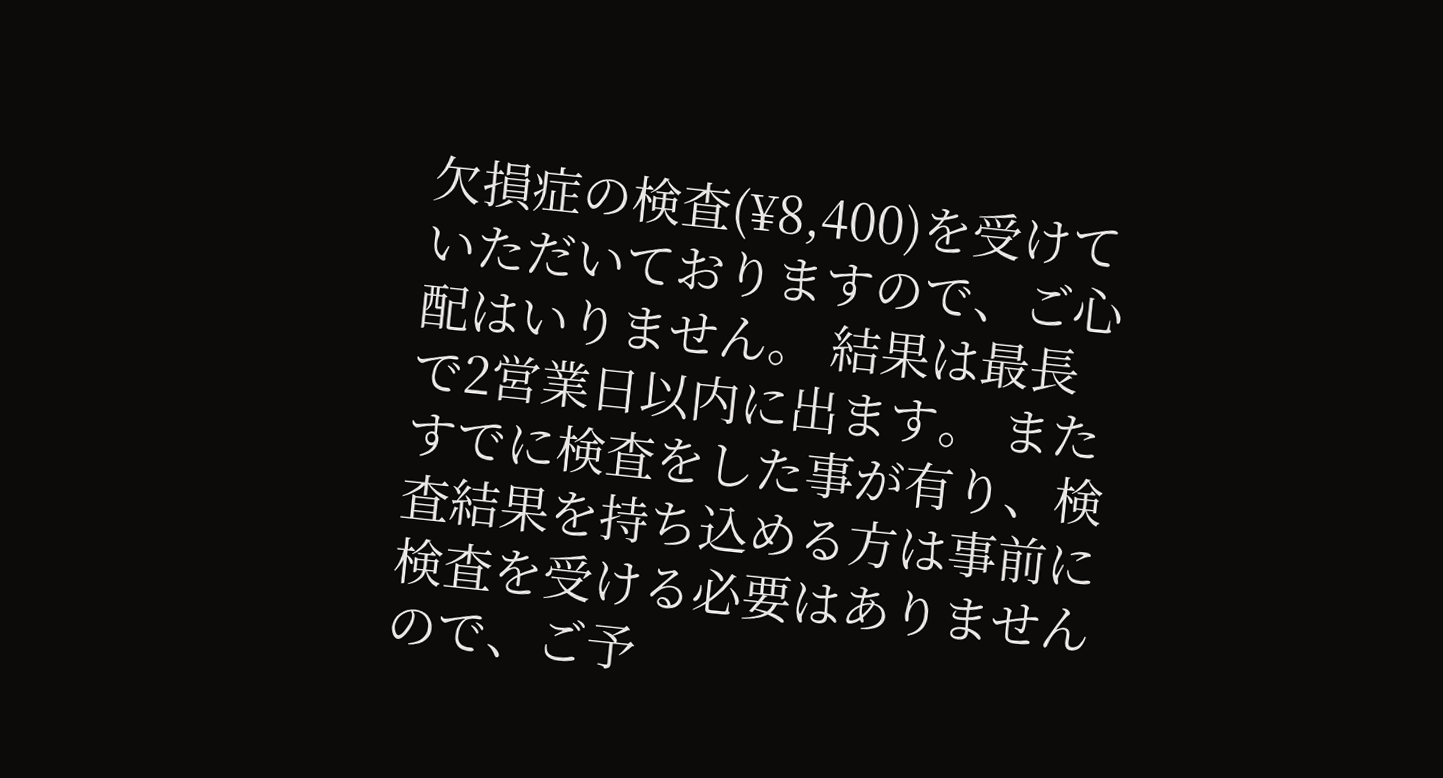欠損症の検査(¥8,400)を受けていただいておりますので、ご心配はいりません。 結果は最長で2営業日以内に出ます。 またすでに検査をした事が有り、検査結果を持ち込める方は事前に検査を受ける必要はありませんので、ご予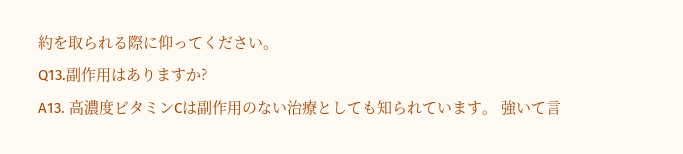約を取られる際に仰ってください。
Q13.副作用はありますか?
A13. 高濃度ビタミンCは副作用のない治療としても知られています。 強いて言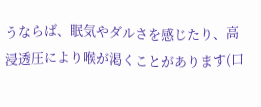うならば、眠気やダルさを感じたり、高浸透圧により喉が渇くことがあります(口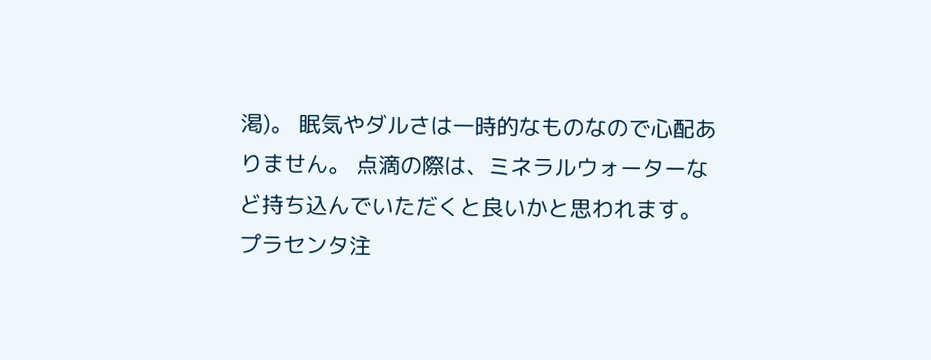渇)。 眠気やダルさは一時的なものなので心配ありません。 点滴の際は、ミネラルウォーターなど持ち込んでいただくと良いかと思われます。
プラセンタ注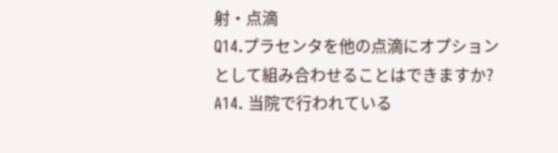射・点滴
Q14.プラセンタを他の点滴にオプションとして組み合わせることはできますか?
A14. 当院で行われている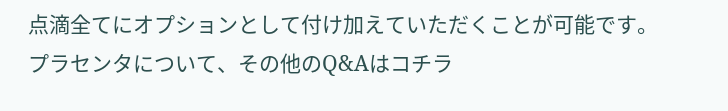点滴全てにオプションとして付け加えていただくことが可能です。 プラセンタについて、その他のQ&Aはコチラ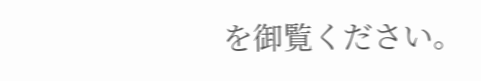を御覧ください。